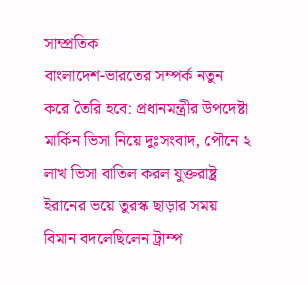সাম্প্রতিক
বাংলাদেশ-ভারতের সম্পর্ক নতুন করে তৈরি হবে: প্রধানমন্ত্রীর উপদেষ্টা মার্কিন ভিসা নিয়ে দুঃসংবাদ, পৌনে ২ লাখ ভিসা বাতিল করল যুক্তরাষ্ট্র ইরানের ভয়ে তুরস্ক ছাড়ার সময় বিমান বদলেছিলেন ট্রাম্প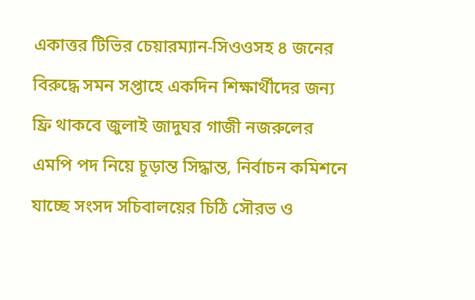একাত্তর টিভির চেয়ারম্যান-সিওওসহ ৪ জনের বিরুদ্ধে সমন সপ্তাহে একদিন শিক্ষার্থীদের জন্য ফ্রি থাকবে জুলাই জাদুঘর গাজী নজরুলের এমপি পদ নিয়ে চূড়ান্ত সিদ্ধান্ত, নির্বাচন কমিশনে যাচ্ছে সংসদ সচিবালয়ের চিঠি সৌরভ ও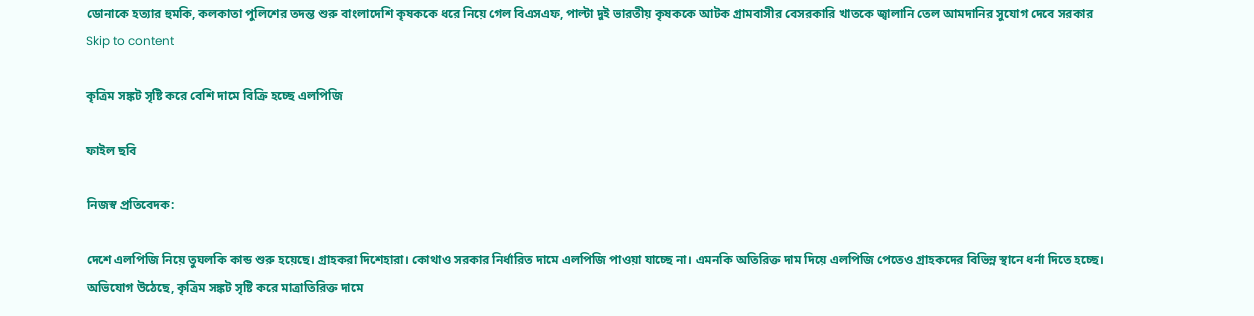ডোনাকে হত্যার হুমকি, কলকাতা পুলিশের তদন্ত শুরু বাংলাদেশি কৃষককে ধরে নিয়ে গেল বিএসএফ, পাল্টা দুই ভারতীয় কৃষককে আটক গ্রামবাসীর বেসরকারি খাতকে জ্বালানি তেল আমদানির সুযোগ দেবে সরকার
Skip to content

কৃত্রিম সঙ্কট সৃষ্টি করে বেশি দামে বিক্রি হচ্ছে এলপিজি

ফাইল ছবি

নিজস্ব প্রতিবেদক:

দেশে এলপিজি নিয়ে তুঘলকি কান্ড শুরু হয়েছে। গ্রাহকরা দিশেহারা। কোথাও সরকার নির্ধারিত দামে এলপিজি পাওয়া যাচ্ছে না। এমনকি অতিরিক্ত দাম দিয়ে এলপিজি পেতেও গ্রাহকদের বিভিন্ন স্থানে ধর্না দিতে হচ্ছে। অভিযোগ উঠেছে, কৃত্রিম সঙ্কট সৃষ্টি করে মাত্রাতিরিক্ত দামে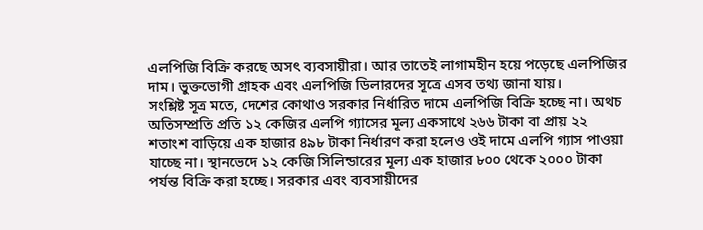এলপিজি বিক্রি করছে অসৎ ব্যবসায়ীরা। আর তাতেই লাগামহীন হয়ে পড়েছে এলপিজির দাম। ভুক্তভোগী গ্রাহক এবং এলপিজি ডিলারদের সূত্রে এসব তথ্য জানা যায়।
সংশ্লিষ্ট সূত্র মতে, দেশের কোথাও সরকার নির্ধারিত দামে এলপিজি বিক্রি হচ্ছে না। অথচ অতিসম্প্রতি প্রতি ১২ কেজির এলপি গ্যাসের মূল্য একসাথে ২৬৬ টাকা বা প্রায় ২২ শতাংশ বাড়িয়ে এক হাজার ৪৯৮ টাকা নির্ধারণ করা হলেও ওই দামে এলপি গ্যাস পাওয়া যাচ্ছে না। স্থানভেদে ১২ কেজি সিলিন্ডারের মূল্য এক হাজার ৮০০ থেকে ২০০০ টাকা পর্যন্ত বিক্রি করা হচ্ছে। সরকার এবং ব্যবসায়ীদের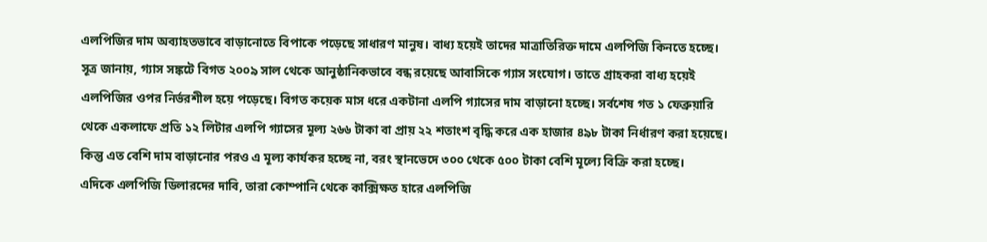এলপিজির দাম অব্যাহতভাবে বাড়ানোতে বিপাকে পড়েছে সাধারণ মানুষ। বাধ্য হয়েই তাদের মাত্রাতিরিক্ত দামে এলপিজি কিনতে হচ্ছে।
সূত্র জানায়, গ্যাস সঙ্কটে বিগত ২০০৯ সাল থেকে আনুষ্ঠানিকভাবে বন্ধ রয়েছে আবাসিকে গ্যাস সংযোগ। তাতে গ্রাহকরা বাধ্য হয়েই এলপিজির ওপর নির্ভরশীল হয়ে পড়েছে। বিগত কয়েক মাস ধরে একটানা এলপি গ্যাসের দাম বাড়ানো হচ্ছে। সর্বশেষ গত ১ ফেব্রুয়ারি থেকে একলাফে প্রতি ১২ লিটার এলপি গ্যাসের মূল্য ২৬৬ টাকা বা প্রায় ২২ শতাংশ বৃদ্ধি করে এক হাজার ৪৯৮ টাকা নির্ধারণ করা হয়েছে। কিন্তু এত বেশি দাম বাড়ানোর পরও এ মূল্য কার্যকর হচ্ছে না, বরং স্থানভেদে ৩০০ থেকে ৫০০ টাকা বেশি মূল্যে বিক্রি করা হচ্ছে।
এদিকে এলপিজি ডিলারদের দাবি, তারা কোম্পানি থেকে কাক্সিক্ষত হারে এলপিজি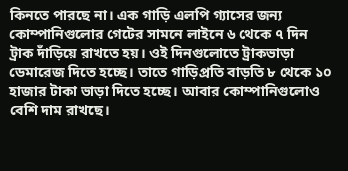কিনতে পারছে না। এক গাড়ি এলপি গ্যাসের জন্য কোম্পানিগুলোর গেটের সামনে লাইনে ৬ থেকে ৭ দিন ট্রাক দাঁড়িয়ে রাখতে হয়। ওই দিনগুলোতে ট্রাকভাড়া ডেমারেজ দিতে হচ্ছে। তাতে গাড়িপ্রতি বাড়তি ৮ থেকে ১০ হাজার টাকা ভাড়া দিতে হচ্ছে। আবার কোম্পানিগুলোও বেশি দাম রাখছে।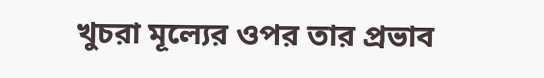খুচরা মূল্যের ওপর তার প্রভাব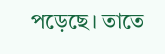পড়েছে। তাতে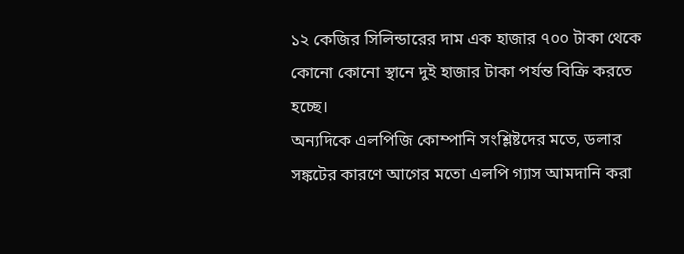১২ কেজির সিলিন্ডারের দাম এক হাজার ৭০০ টাকা থেকে কোনো কোনো স্থানে দুই হাজার টাকা পর্যন্ত বিক্রি করতে হচ্ছে।
অন্যদিকে এলপিজি কোম্পানি সংশ্লিষ্টদের মতে, ডলার সঙ্কটের কারণে আগের মতো এলপি গ্যাস আমদানি করা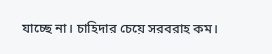যাচ্ছে না। চাহিদার চেয়ে সরবরাহ কম।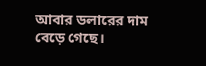আবার ডলারের দাম বেড়ে গেছে।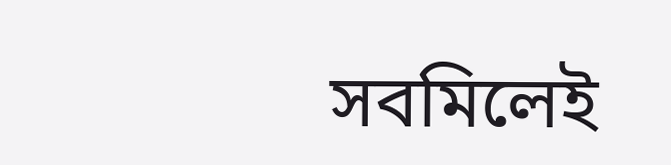সবমিলেই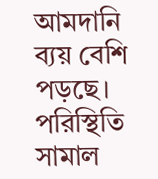আমদানি ব্যয় বেশি পড়ছে। পরিস্থিতি সামাল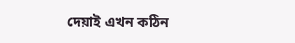দেয়াই এখন কঠিন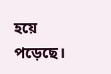হয়ে পড়েছে।